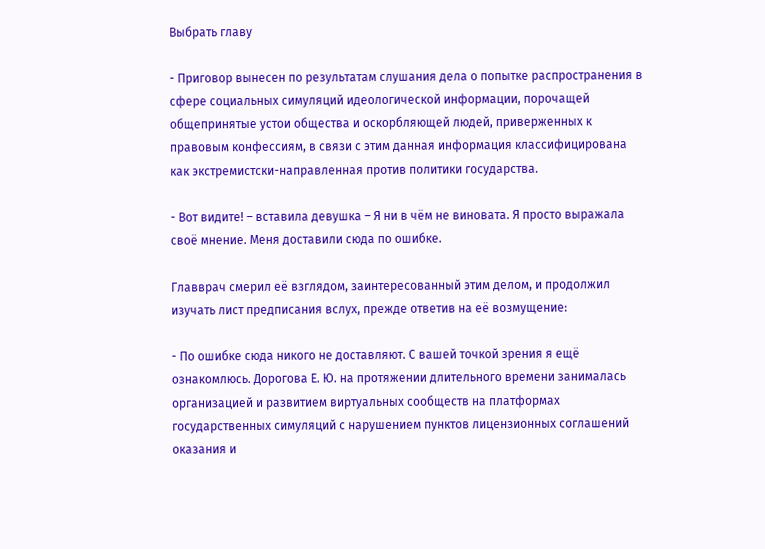Выбрать главу

- Приговор вынесен по результатам слушания дела о попытке распространения в сфере социальных симуляций идеологической информации, порочащей общепринятые устои общества и оскорбляющей людей, приверженных к правовым конфессиям, в связи с этим данная информация классифицирована как экстремистски-направленная против политики государства.

- Вот видите! – вставила девушка – Я ни в чём не виновата. Я просто выражала своё мнение. Меня доставили сюда по ошибке.

Главврач смерил её взглядом, заинтересованный этим делом, и продолжил изучать лист предписания вслух, прежде ответив на её возмущение:

- По ошибке сюда никого не доставляют. С вашей точкой зрения я ещё ознакомлюсь. Дорогова Е. Ю. на протяжении длительного времени занималась организацией и развитием виртуальных сообществ на платформах государственных симуляций с нарушением пунктов лицензионных соглашений оказания и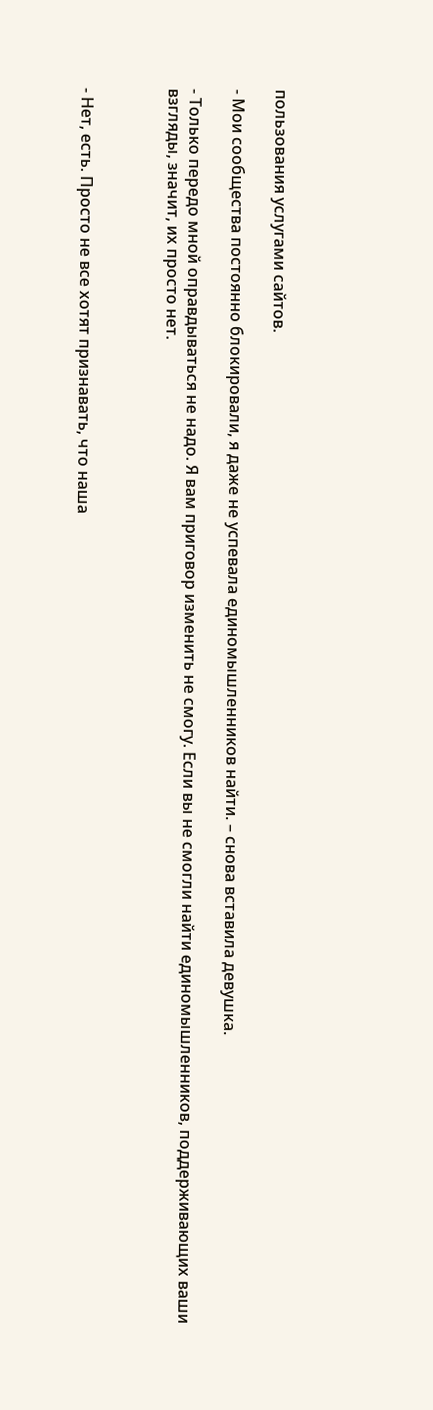пользования услугами сайтов.

- Мои сообщества постоянно блокировали, я даже не успевала единомышленников найти. – снова вставила девушка.

- Только передо мной оправдываться не надо. Я вам приговор изменить не смогу. Если вы не смогли найти единомышленников, поддерживающих ваши взгляды, значит, их просто нет.



- Нет, есть. Просто не все хотят признавать, что наша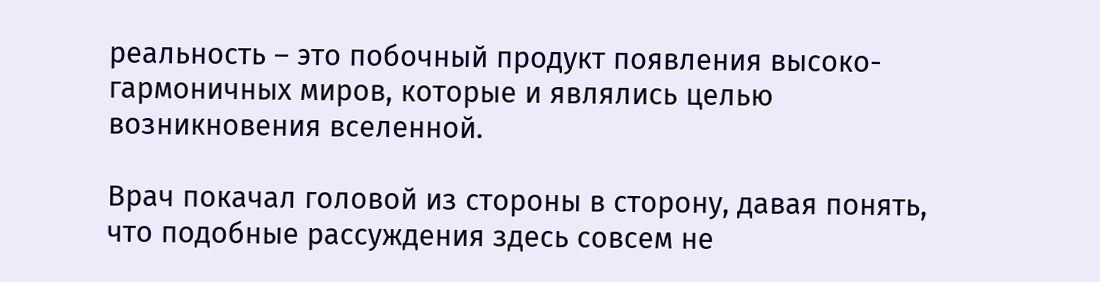реальность – это побочный продукт появления высоко-гармоничных миров, которые и являлись целью возникновения вселенной.

Врач покачал головой из стороны в сторону, давая понять, что подобные рассуждения здесь совсем не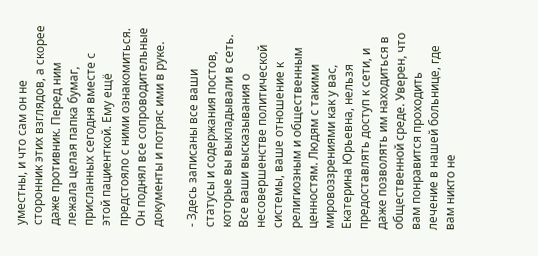уместны, и что сам он не сторонник этих взглядов, а скорее даже противник. Перед ним лежала целая папка бумаг, присланных сегодня вместе с этой пациенткой. Ему ещё предстояло с ними ознакомиться. Он поднял все сопроводительные документы и потряс ими в руке.

- Здесь записаны все ваши статусы и содержания постов, которые вы выкладывали в сеть. Все ваши высказывания о несовершенстве политической системы, ваше отношение к религиозным и общественным ценностям. Людям с такими мировоззрениями как у вас, Екатерина Юрьевна, нельзя предоставлять доступ к сети, и даже позволять им находиться в общественной среде. Уверен, что вам понравится проходить лечение в нашей больнице, где вам никто не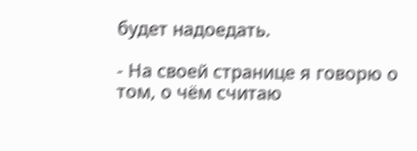будет надоедать.

- На своей странице я говорю о том, о чём считаю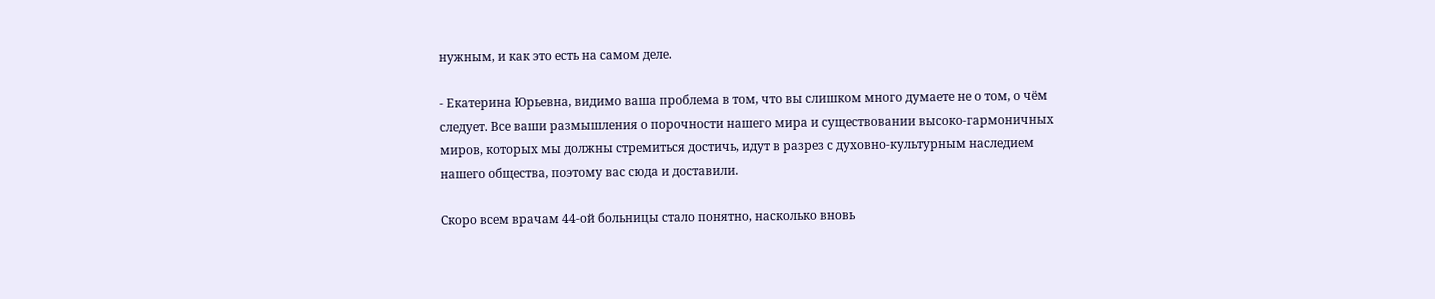нужным, и как это есть на самом деле.

- Екатерина Юрьевна, видимо ваша проблема в том, что вы слишком много думаете не о том, о чём следует. Все ваши размышления о порочности нашего мира и существовании высоко-гармоничных миров, которых мы должны стремиться достичь, идут в разрез с духовно-культурным наследием нашего общества, поэтому вас сюда и доставили.

Скоро всем врачам 44-ой больницы стало понятно, насколько вновь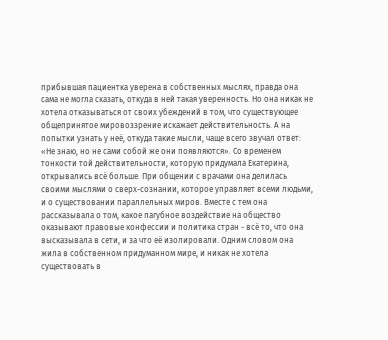прибывшая пациентка уверена в собственных мыслях, правда она сама не могла сказать, откуда в ней такая уверенность. Но она никак не хотела отказываться от своих убеждений в том, что существующее общепринятое мировоззрение искажает действительность. А на попытки узнать у неё, откуда такие мысли, чаще всего звучал ответ: «Не знаю, но не сами собой же они появляются». Со временем тонкости той действительности, которую придумала Екатерина, открывались всё больше. При общении с врачами она делилась своими мыслями о сверх-сознании, которое управляет всеми людьми, и о существовании параллельных миров. Вместе с тем она рассказывала о том, какое пагубное воздействие на общество оказывают правовые конфессии и политика стран - всё то, что она высказывала в сети, и за что её изолировали. Одним словом она жила в собственном придуманном мире, и никак не хотела существовать в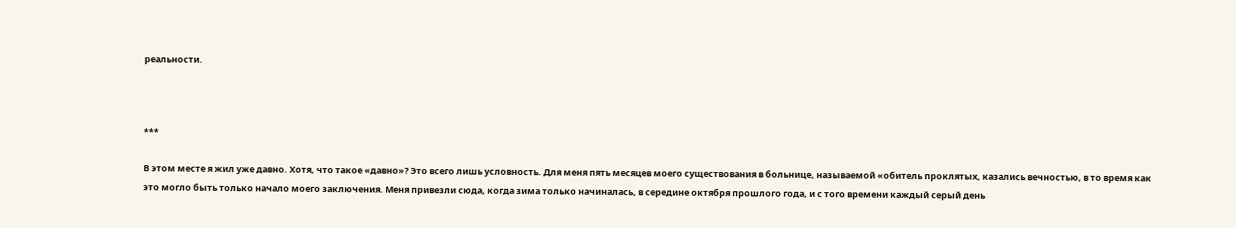реальности.



***

В этом месте я жил уже давно. Хотя, что такое «давно»? Это всего лишь условность. Для меня пять месяцев моего существования в больнице, называемой «обитель проклятых, казались вечностью, в то время как это могло быть только начало моего заключения. Меня привезли сюда, когда зима только начиналась, в середине октября прошлого года, и с того времени каждый серый день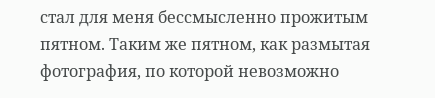стал для меня бессмысленно прожитым пятном. Таким же пятном, как размытая фотография, по которой невозможно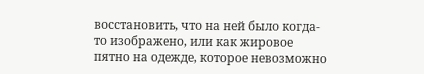восстановить, что на ней было когда-то изображено, или как жировое пятно на одежде, которое невозможно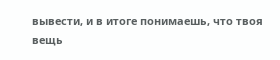вывести, и в итоге понимаешь, что твоя вещь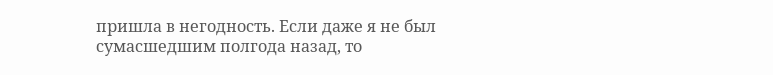пришла в негодность. Если даже я не был сумасшедшим полгода назад, то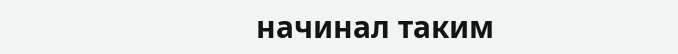начинал таким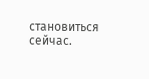становиться сейчас.